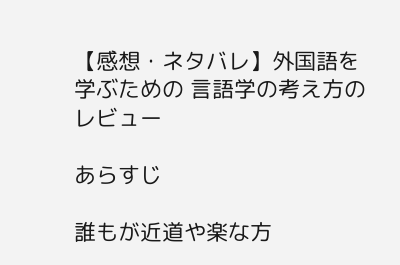【感想・ネタバレ】外国語を学ぶための 言語学の考え方のレビュー

あらすじ

誰もが近道や楽な方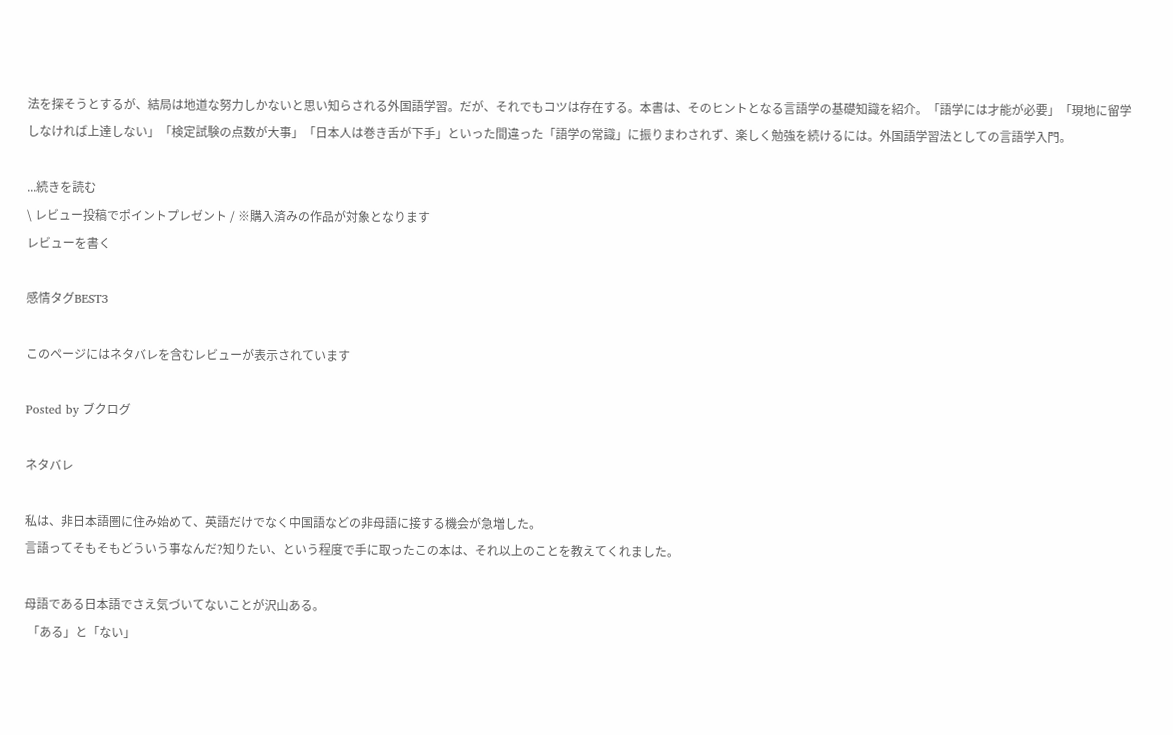法を探そうとするが、結局は地道な努力しかないと思い知らされる外国語学習。だが、それでもコツは存在する。本書は、そのヒントとなる言語学の基礎知識を紹介。「語学には才能が必要」「現地に留学しなければ上達しない」「検定試験の点数が大事」「日本人は巻き舌が下手」といった間違った「語学の常識」に振りまわされず、楽しく勉強を続けるには。外国語学習法としての言語学入門。

...続きを読む
\ レビュー投稿でポイントプレゼント / ※購入済みの作品が対象となります
レビューを書く

感情タグBEST3

このページにはネタバレを含むレビューが表示されています

Posted by ブクログ

ネタバレ

私は、非日本語圏に住み始めて、英語だけでなく中国語などの非母語に接する機会が急増した。
言語ってそもそもどういう事なんだ?知りたい、という程度で手に取ったこの本は、それ以上のことを教えてくれました。

母語である日本語でさえ気づいてないことが沢山ある。
 「ある」と「ない」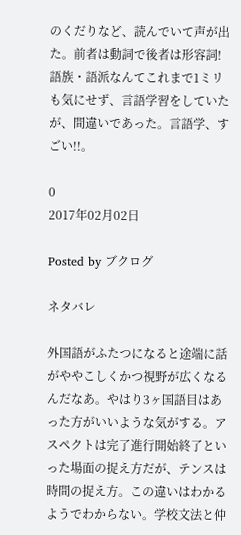のくだりなど、読んでいて声が出た。前者は動詞で後者は形容詞!
語族・語派なんてこれまで1ミリも気にせず、言語学習をしていたが、間違いであった。言語学、すごい!!。

0
2017年02月02日

Posted by ブクログ

ネタバレ

外国語がふたつになると途端に話がややこしくかつ視野が広くなるんだなあ。やはり3ヶ国語目はあった方がいいような気がする。アスペクトは完了進行開始終了といった場面の捉え方だが、テンスは時間の捉え方。この違いはわかるようでわからない。学校文法と仲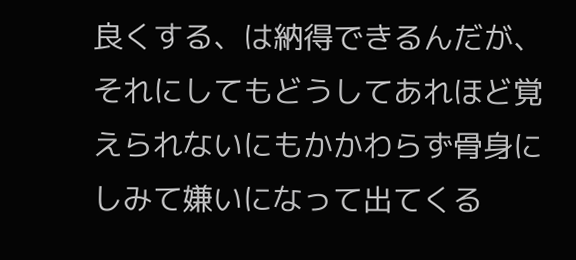良くする、は納得できるんだが、それにしてもどうしてあれほど覚えられないにもかかわらず骨身にしみて嫌いになって出てくる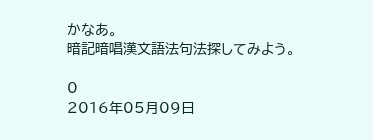かなあ。
暗記暗唱漢文語法句法探してみよう。

0
2016年05月09日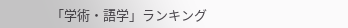「学術・語学」ランキング